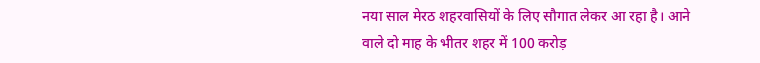नया साल मेरठ शहरवासियों के लिए सौगात लेकर आ रहा है। आने वाले दो माह के भीतर शहर में 100 करोड़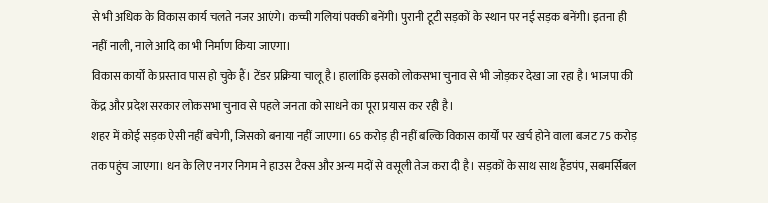से भी अधिक के विकास कार्य चलते नजर आएंगे। कच्ची गलियां पक्की बनेंगी। पुरानी टूटी सड़कों के स्थान पर नई सड़क बनेंगी। इतना ही नहीं नाली, नाले आदि का भी निर्माण किया जाएगा।
विकास कार्यों के प्रस्ताव पास हो चुके हैं। टेंडर प्रक्रिया चालू है। हालांकि इसको लोकसभा चुनाव से भी जोड़कर देखा जा रहा है। भाजपा की केंद्र और प्रदेश सरकार लोकसभा चुनाव से पहले जनता को साधने का पूरा प्रयास कर रही है।
शहर में कोई सड़क ऐसी नहीं बचेगी, जिसको बनाया नहीं जाएगा। 65 करोड़ ही नहीं बल्कि विकास कार्यों पर खर्च होने वाला बजट 75 करोड़ तक पहुंच जाएगा। धन के लिए नगर निगम ने हाउस टैक्स और अन्य मदों से वसूली तेज करा दी है। सड़कों के साथ साथ हैंडपंप, सबमर्सिबल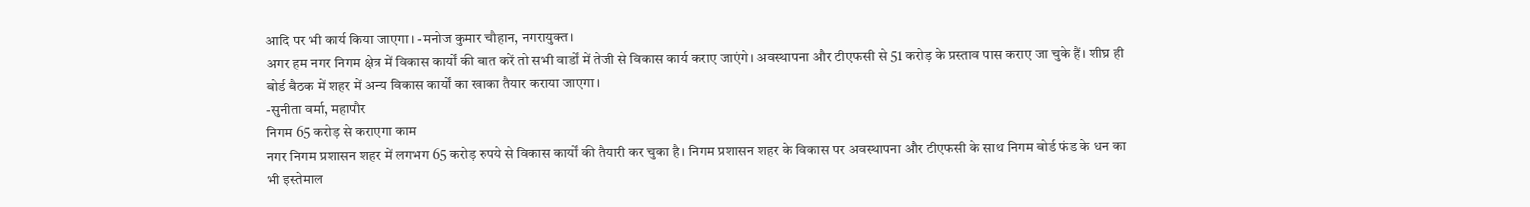आदि पर भी कार्य किया जाएगा। -मनोज कुमार चौहान, नगरायुक्त।
अगर हम नगर निगम क्षेत्र में विकास कार्यों की बात करें तो सभी वार्डों में तेजी से विकास कार्य कराए जाएंगे। अवस्थापना और टीएफसी से 51 करोड़ के प्रस्ताव पास कराए जा चुके हैं। शीघ्र ही बोर्ड बैठक में शहर में अन्य विकास कार्यों का खाका तैयार कराया जाएगा।
-सुनीता वर्मा, महापौर
निगम 65 करोड़ से कराएगा काम
नगर निगम प्रशासन शहर में लगभग 65 करोड़ रुपये से विकास कार्यों की तैयारी कर चुका है। निगम प्रशासन शहर के विकास पर अवस्थापना और टीएफसी के साथ निगम बोर्ड फंड के धन का भी इस्तेमाल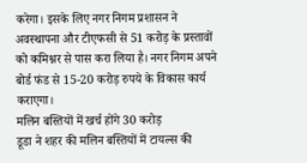करेगा। इसके लिए नगर निगम प्रशासन ने अवस्थापना और टीएफसी से 51 करोड़ के प्रस्तावों को कमिश्नर से पास करा लिया है। नगर निगम अपने बोर्ड फंड से 15-20 करोड़ रुपये के विकास कार्य कराएगा।
मलिन बस्तियों में खर्च होंगे 30 करोड़
डूडा ने शहर की मलिन बस्तियों में टायल्स की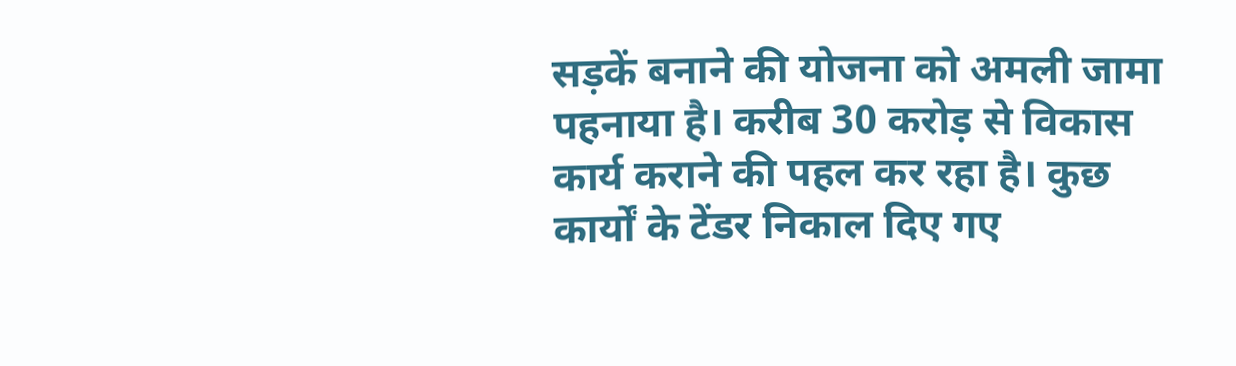सड़कें बनाने की योजना को अमली जामा पहनाया है। करीब 30 करोड़ से विकास कार्य कराने की पहल कर रहा है। कुछ कार्यों के टेंडर निकाल दिए गए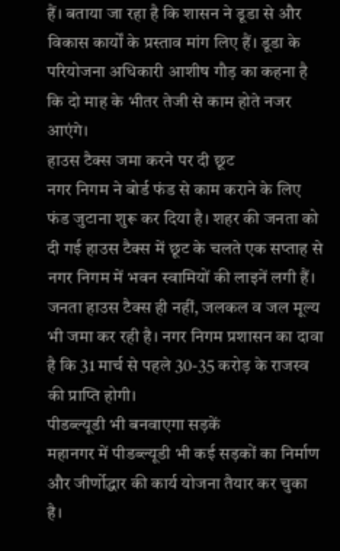हैं। बताया जा रहा है कि शासन ने डूडा से और विकास कार्यों के प्रस्ताव मांग लिए हैं। डूडा के परियोजना अधिकारी आशीष गौड़ का कहना है कि दो माह के भीतर तेजी से काम होते नजर आएंगे।
हाउस टैक्स जमा करने पर दी छूट
नगर निगम ने बोर्ड फंड से काम कराने के लिए फंड जुटाना शुरू कर दिया है। शहर की जनता को दी गई हाउस टैक्स में छूट के चलते एक सप्ताह से नगर निगम में भवन स्वामियों की लाइनें लगी हैं। जनता हाउस टैक्स ही नहीं, जलकल व जल मूल्य भी जमा कर रही है। नगर निगम प्रशासन का दावा है कि 31 मार्च से पहले 30-35 करोड़ के राजस्व की प्राप्ति होगी।
पीडब्ल्यूडी भी बनवाएगा सड़कें
महानगर में पीडब्ल्यूडी भी कई सड़कों का निर्माण और जीर्णोद्धार की कार्य योजना तैयार कर चुका है।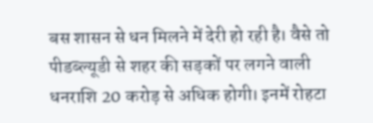बस शासन से धन मिलने में देरी हो रही है। वैसे तो पीडब्ल्यूडी से शहर की सड़कों पर लगने वाली धनराशि 20 करोड़ से अधिक होगी। इनमें रोहटा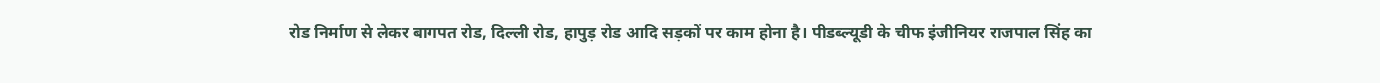रोड निर्माण से लेकर बागपत रोड, दिल्ली रोड, हापुड़ रोड आदि सड़कों पर काम होना है। पीडब्ल्यूडी के चीफ इंजीनियर राजपाल सिंह का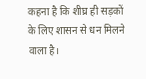कहना है कि शीघ्र ही सड़कों के लिए शासन से धन मिलने वाला है।